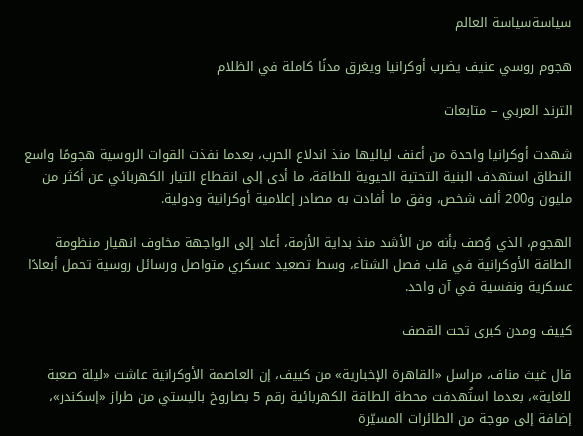سياسةسياسة العالم

هجوم روسي عنيف يضرب أوكرانيا ويغرق مدنًا كاملة في الظلام

الترند العربي – متابعات

شهدت أوكرانيا واحدة من أعنف لياليها منذ اندلاع الحرب، بعدما نفذت القوات الروسية هجومًا واسع النطاق استهدف البنية التحتية الحيوية للطاقة، ما أدى إلى انقطاع التيار الكهربائي عن أكثر من مليون و200 ألف شخص، وفق ما أفادت به مصادر إعلامية أوكرانية ودولية.

الهجوم، الذي وُصف بأنه من الأشد منذ بداية الأزمة، أعاد إلى الواجهة مخاوف انهيار منظومة الطاقة الأوكرانية في قلب فصل الشتاء، وسط تصعيد عسكري متواصل ورسائل روسية تحمل أبعادًا عسكرية ونفسية في آن واحد.

كييف ومدن كبرى تحت القصف

قال غيث مناف، مراسل «القاهرة الإخبارية» من كييف، إن العاصمة الأوكرانية عاشت «ليلة صعبة للغاية»، بعدما استُهدفت محطة الطاقة الكهربائية رقم 5 بصاروخ باليستي من طراز «إسكندر»، إضافة إلى موجة من الطائرات المسيّرة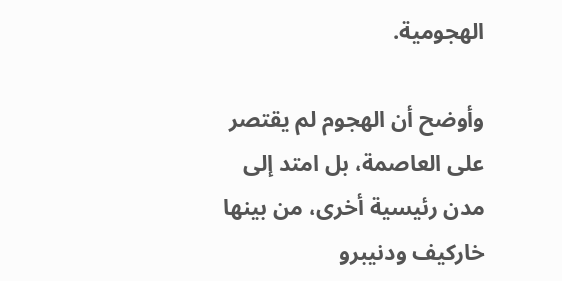الهجومية.

وأوضح أن الهجوم لم يقتصر على العاصمة، بل امتد إلى مدن رئيسية أخرى، من بينها خاركيف ودنيبرو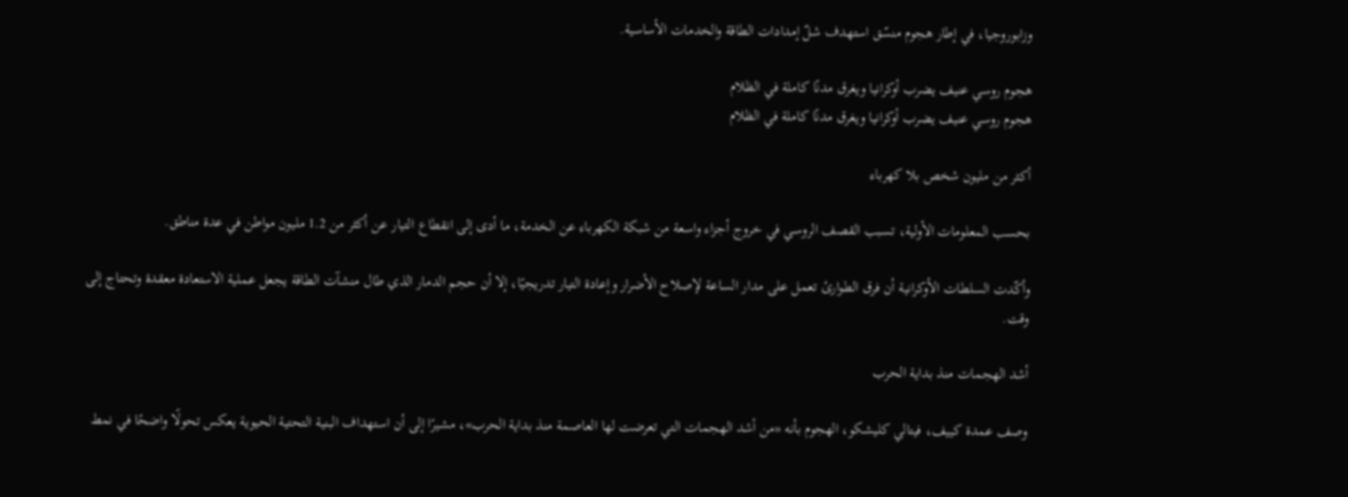وزابوروجيا، في إطار هجوم منسّق استهدف شلّ إمدادات الطاقة والخدمات الأساسية.

هجوم روسي عنيف يضرب أوكرانيا ويغرق مدنًا كاملة في الظلام
هجوم روسي عنيف يضرب أوكرانيا ويغرق مدنًا كاملة في الظلام

أكثر من مليون شخص بلا كهرباء

بحسب المعلومات الأولية، تسبب القصف الروسي في خروج أجزاء واسعة من شبكة الكهرباء عن الخدمة، ما أدى إلى انقطاع التيار عن أكثر من 1.2 مليون مواطن في عدة مناطق.

وأكّدت السلطات الأوكرانية أن فرق الطوارئ تعمل على مدار الساعة لإصلاح الأضرار وإعادة التيار تدريجيًا، إلا أن حجم الدمار الذي طال منشآت الطاقة يجعل عملية الاستعادة معقدة وتحتاج إلى وقت.

أشد الهجمات منذ بداية الحرب

وصف عمدة كييف، فيتالي كليشكو، الهجوم بأنه «من أشد الهجمات التي تعرضت لها العاصمة منذ بداية الحرب»، مشيرًا إلى أن استهداف البنية التحتية الحيوية يعكس تحولًا واضحًا في نمط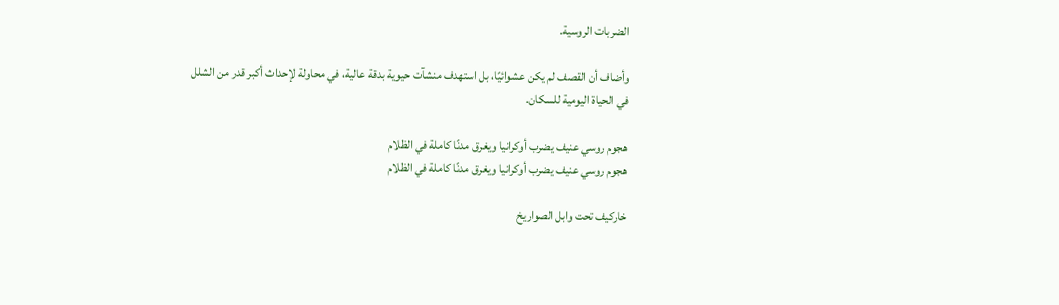الضربات الروسية.

وأضاف أن القصف لم يكن عشوائيًا، بل استهدف منشآت حيوية بدقة عالية، في محاولة لإحداث أكبر قدر من الشلل في الحياة اليومية للسكان.

هجوم روسي عنيف يضرب أوكرانيا ويغرق مدنًا كاملة في الظلام
هجوم روسي عنيف يضرب أوكرانيا ويغرق مدنًا كاملة في الظلام

خاركيف تحت وابل الصواريخ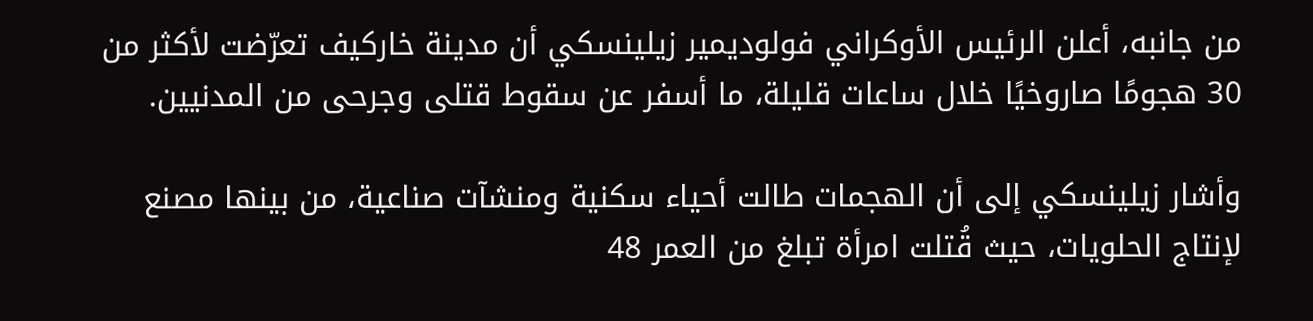من جانبه، أعلن الرئيس الأوكراني فولوديمير زيلينسكي أن مدينة خاركيف تعرّضت لأكثر من 30 هجومًا صاروخيًا خلال ساعات قليلة، ما أسفر عن سقوط قتلى وجرحى من المدنيين.

وأشار زيلينسكي إلى أن الهجمات طالت أحياء سكنية ومنشآت صناعية، من بينها مصنع لإنتاج الحلويات، حيث قُتلت امرأة تبلغ من العمر 48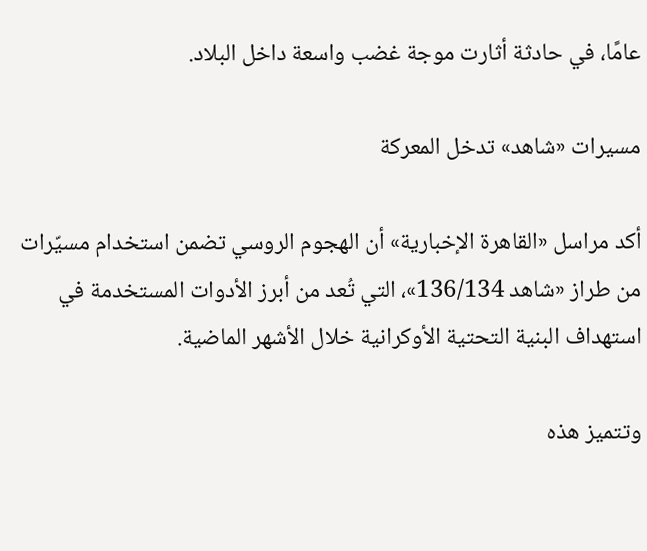عامًا، في حادثة أثارت موجة غضب واسعة داخل البلاد.

مسيرات «شاهد» تدخل المعركة

أكد مراسل «القاهرة الإخبارية» أن الهجوم الروسي تضمن استخدام مسيّرات من طراز «شاهد 136/134»، التي تُعد من أبرز الأدوات المستخدمة في استهداف البنية التحتية الأوكرانية خلال الأشهر الماضية.

وتتميز هذه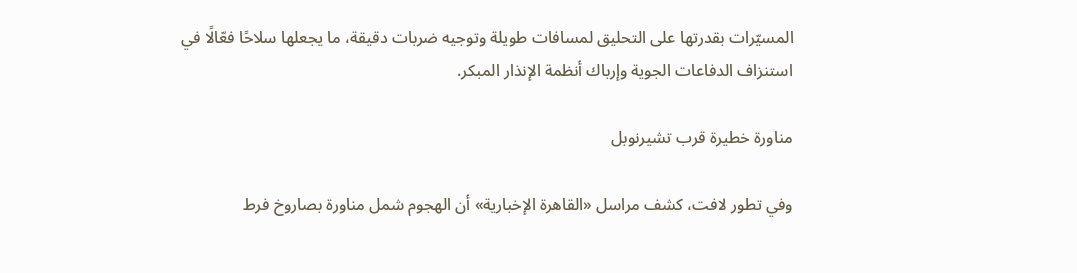المسيّرات بقدرتها على التحليق لمسافات طويلة وتوجيه ضربات دقيقة، ما يجعلها سلاحًا فعّالًا في استنزاف الدفاعات الجوية وإرباك أنظمة الإنذار المبكر.

مناورة خطيرة قرب تشيرنوبل

وفي تطور لافت، كشف مراسل «القاهرة الإخبارية» أن الهجوم شمل مناورة بصاروخ فرط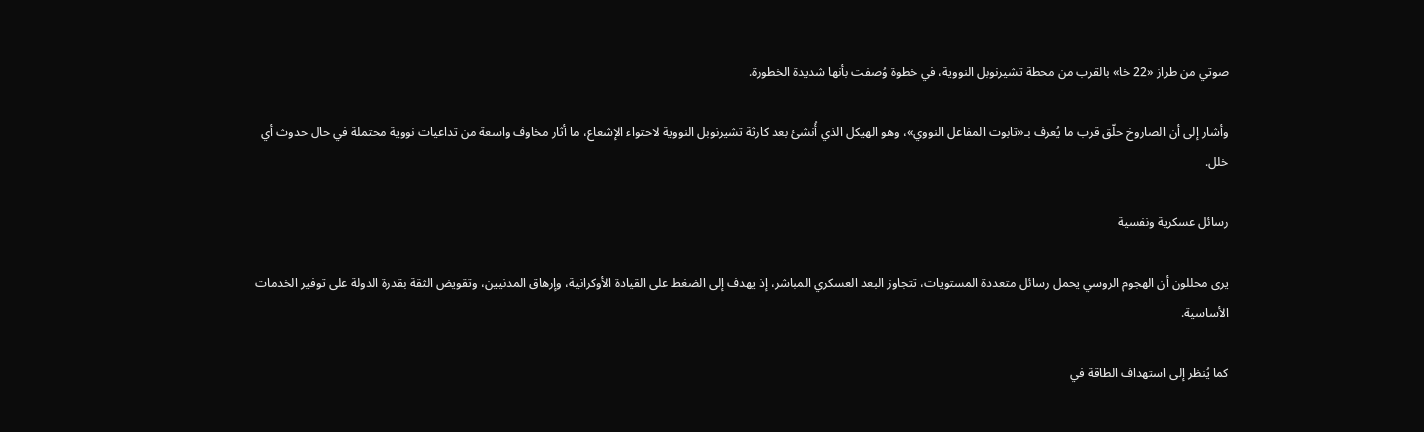صوتي من طراز «22 خا» بالقرب من محطة تشيرنوبل النووية، في خطوة وُصفت بأنها شديدة الخطورة.

وأشار إلى أن الصاروخ حلّق قرب ما يُعرف بـ«تابوت المفاعل النووي»، وهو الهيكل الذي أُنشئ بعد كارثة تشيرنوبل النووية لاحتواء الإشعاع، ما أثار مخاوف واسعة من تداعيات نووية محتملة في حال حدوث أي خلل.

رسائل عسكرية ونفسية

يرى محللون أن الهجوم الروسي يحمل رسائل متعددة المستويات، تتجاوز البعد العسكري المباشر، إذ يهدف إلى الضغط على القيادة الأوكرانية، وإرهاق المدنيين، وتقويض الثقة بقدرة الدولة على توفير الخدمات الأساسية.

كما يُنظر إلى استهداف الطاقة في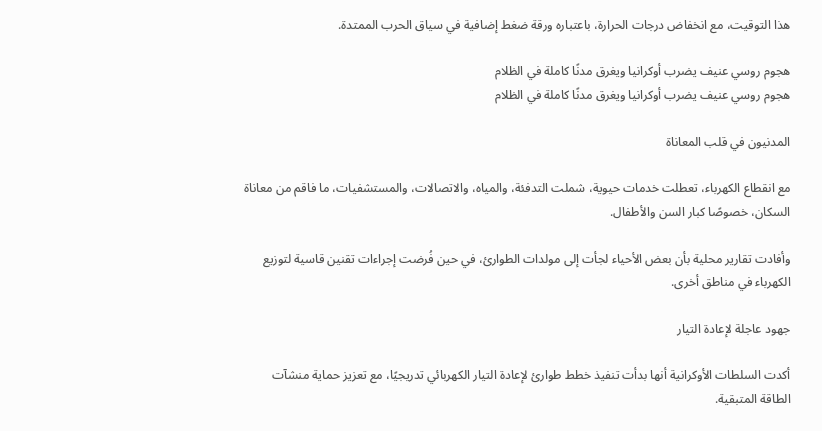هذا التوقيت، مع انخفاض درجات الحرارة، باعتباره ورقة ضغط إضافية في سياق الحرب الممتدة.

هجوم روسي عنيف يضرب أوكرانيا ويغرق مدنًا كاملة في الظلام
هجوم روسي عنيف يضرب أوكرانيا ويغرق مدنًا كاملة في الظلام

المدنيون في قلب المعاناة

مع انقطاع الكهرباء، تعطلت خدمات حيوية، شملت التدفئة، والمياه، والاتصالات، والمستشفيات، ما فاقم من معاناة السكان، خصوصًا كبار السن والأطفال.

وأفادت تقارير محلية بأن بعض الأحياء لجأت إلى مولدات الطوارئ، في حين فُرضت إجراءات تقنين قاسية لتوزيع الكهرباء في مناطق أخرى.

جهود عاجلة لإعادة التيار

أكدت السلطات الأوكرانية أنها بدأت تنفيذ خطط طوارئ لإعادة التيار الكهربائي تدريجيًا، مع تعزيز حماية منشآت الطاقة المتبقية.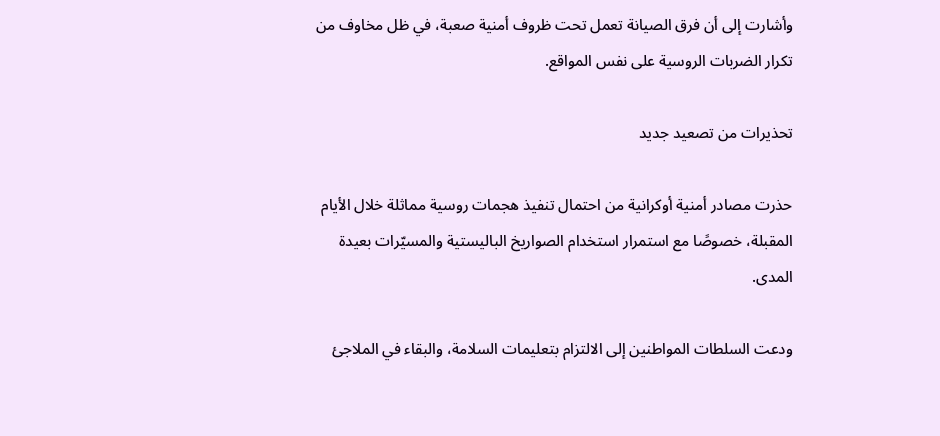وأشارت إلى أن فرق الصيانة تعمل تحت ظروف أمنية صعبة، في ظل مخاوف من تكرار الضربات الروسية على نفس المواقع.

تحذيرات من تصعيد جديد

حذرت مصادر أمنية أوكرانية من احتمال تنفيذ هجمات روسية مماثلة خلال الأيام المقبلة، خصوصًا مع استمرار استخدام الصواريخ الباليستية والمسيّرات بعيدة المدى.

ودعت السلطات المواطنين إلى الالتزام بتعليمات السلامة، والبقاء في الملاجئ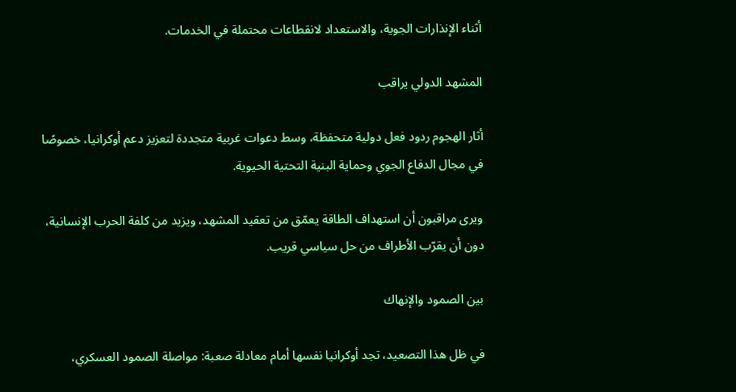أثناء الإنذارات الجوية، والاستعداد لانقطاعات محتملة في الخدمات.

المشهد الدولي يراقب

أثار الهجوم ردود فعل دولية متحفظة، وسط دعوات غربية متجددة لتعزيز دعم أوكرانيا، خصوصًا في مجال الدفاع الجوي وحماية البنية التحتية الحيوية.

ويرى مراقبون أن استهداف الطاقة يعمّق من تعقيد المشهد، ويزيد من كلفة الحرب الإنسانية، دون أن يقرّب الأطراف من حل سياسي قريب.

بين الصمود والإنهاك

في ظل هذا التصعيد، تجد أوكرانيا نفسها أمام معادلة صعبة: مواصلة الصمود العسكري،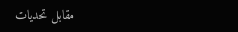مقابل تحديات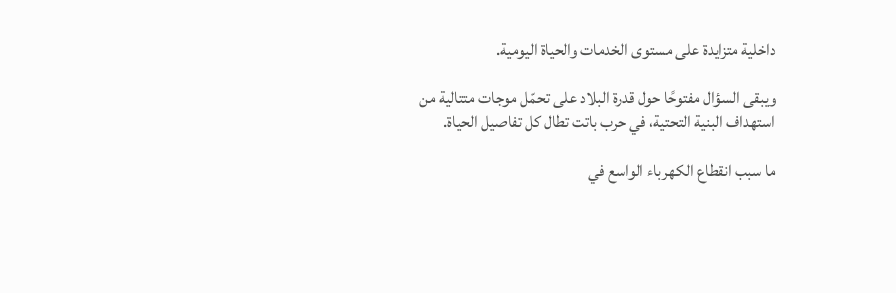داخلية متزايدة على مستوى الخدمات والحياة اليومية.

ويبقى السؤال مفتوحًا حول قدرة البلاد على تحمّل موجات متتالية من استهداف البنية التحتية، في حرب باتت تطال كل تفاصيل الحياة.

ما سبب انقطاع الكهرباء الواسع في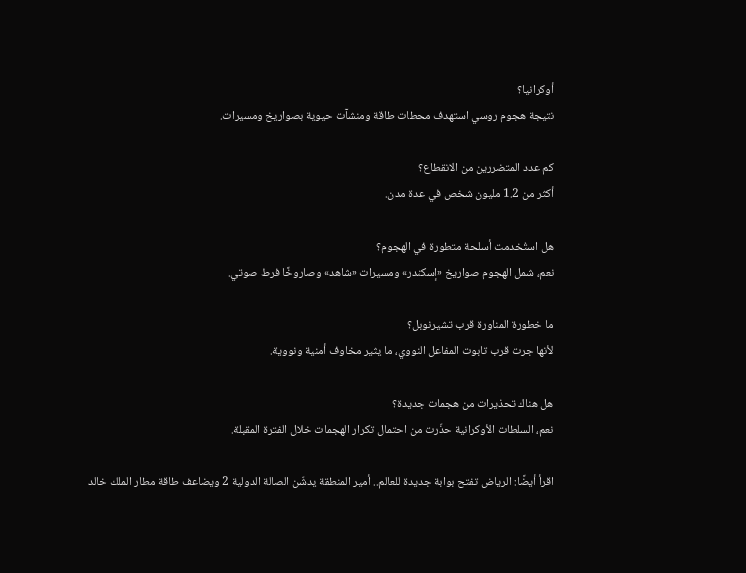أوكرانيا؟
نتيجة هجوم روسي استهدف محطات طاقة ومنشآت حيوية بصواريخ ومسيرات.

كم عدد المتضررين من الانقطاع؟
أكثر من 1.2 مليون شخص في عدة مدن.

هل استُخدمت أسلحة متطورة في الهجوم؟
نعم، شمل الهجوم صواريخ «إسكندر» ومسيرات «شاهد» وصاروخًا فرط صوتي.

ما خطورة المناورة قرب تشيرنوبل؟
لأنها جرت قرب تابوت المفاعل النووي، ما يثير مخاوف أمنية ونووية.

هل هناك تحذيرات من هجمات جديدة؟
نعم، السلطات الأوكرانية حذّرت من احتمال تكرار الهجمات خلال الفترة المقبلة.

اقرأ أيضًا: الرياض تفتح بوابة جديدة للعالم.. أمير المنطقة يدشّن الصالة الدولية 2 ويضاعف طاقة مطار الملك خالد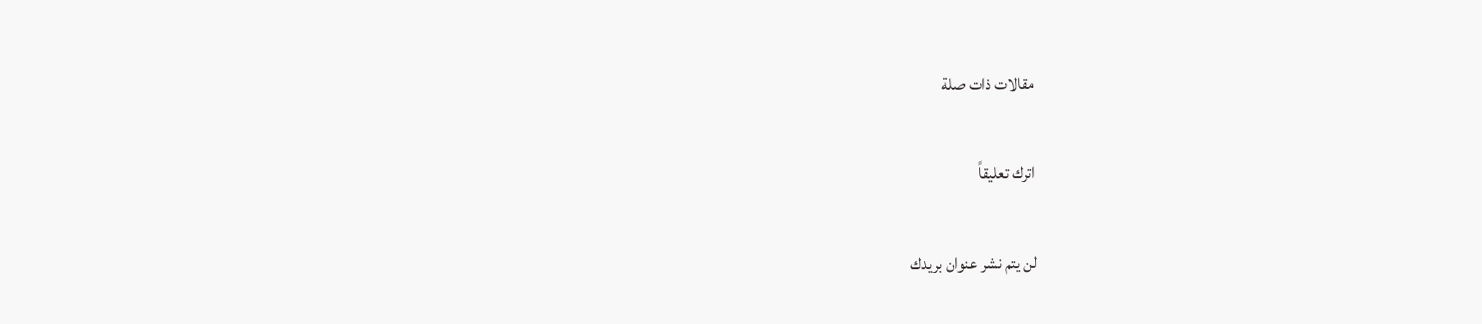مقالات ذات صلة

اترك تعليقاً

لن يتم نشر عنوان بريدك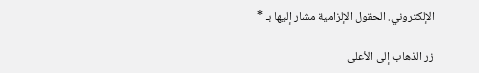الإلكتروني. الحقول الإلزامية مشار إليها بـ *

زر الذهاب إلى الأعلى